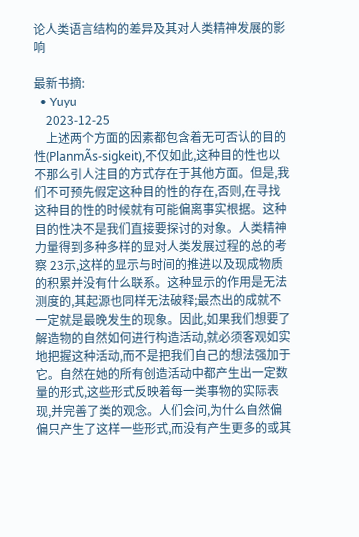论人类语言结构的差异及其对人类精神发展的影响

最新书摘:
  • Yuyu
    2023-12-25
    上述两个方面的因素都包含着无可否认的目的性(PlanmÃs-sigkeit),不仅如此,这种目的性也以不那么引人注目的方式存在于其他方面。但是,我们不可预先假定这种目的性的存在,否则,在寻找这种目的性的时候就有可能偏离事实根据。这种目的性决不是我们直接要探讨的对象。人类精神力量得到多种多样的显对人类发展过程的总的考察 23示,这样的显示与时间的推进以及现成物质的积累并没有什么联系。这种显示的作用是无法测度的,其起源也同样无法破释;最杰出的成就不一定就是最晚发生的现象。因此,如果我们想要了解造物的自然如何进行构造活动,就必须客观如实地把握这种活动,而不是把我们自己的想法强加于它。自然在她的所有创造活动中都产生出一定数量的形式,这些形式反映着每一类事物的实际表现,并完善了类的观念。人们会问,为什么自然偏偏只产生了这样一些形式,而没有产生更多的或其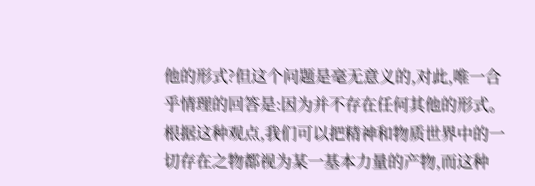他的形式?但这个问题是毫无意义的,对此,唯一合乎情理的回答是:因为并不存在任何其他的形式。根据这种观点,我们可以把精神和物质世界中的一切存在之物都视为某一基本力量的产物,而这种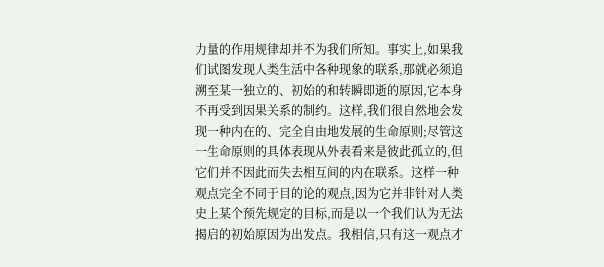力量的作用规律却并不为我们所知。事实上,如果我们试图发现人类生活中各种现象的联系,那就必须追溯至某一独立的、初始的和转瞬即逝的原因,它本身不再受到因果关系的制约。这样,我们很自然地会发现一种内在的、完全自由地发展的生命原则;尽管这一生命原则的具体表现从外表看来是彼此孤立的,但它们并不因此而失去相互间的内在联系。这样一种观点完全不同于目的论的观点,因为它并非针对人类史上某个预先规定的目标,而是以一个我们认为无法揭启的初始原因为出发点。我相信,只有这一观点才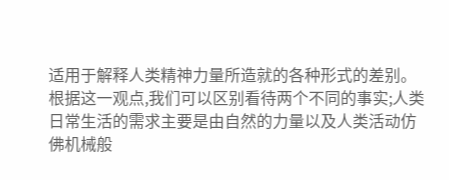适用于解释人类精神力量所造就的各种形式的差别。根据这一观点,我们可以区别看待两个不同的事实;人类日常生活的需求主要是由自然的力量以及人类活动仿佛机械般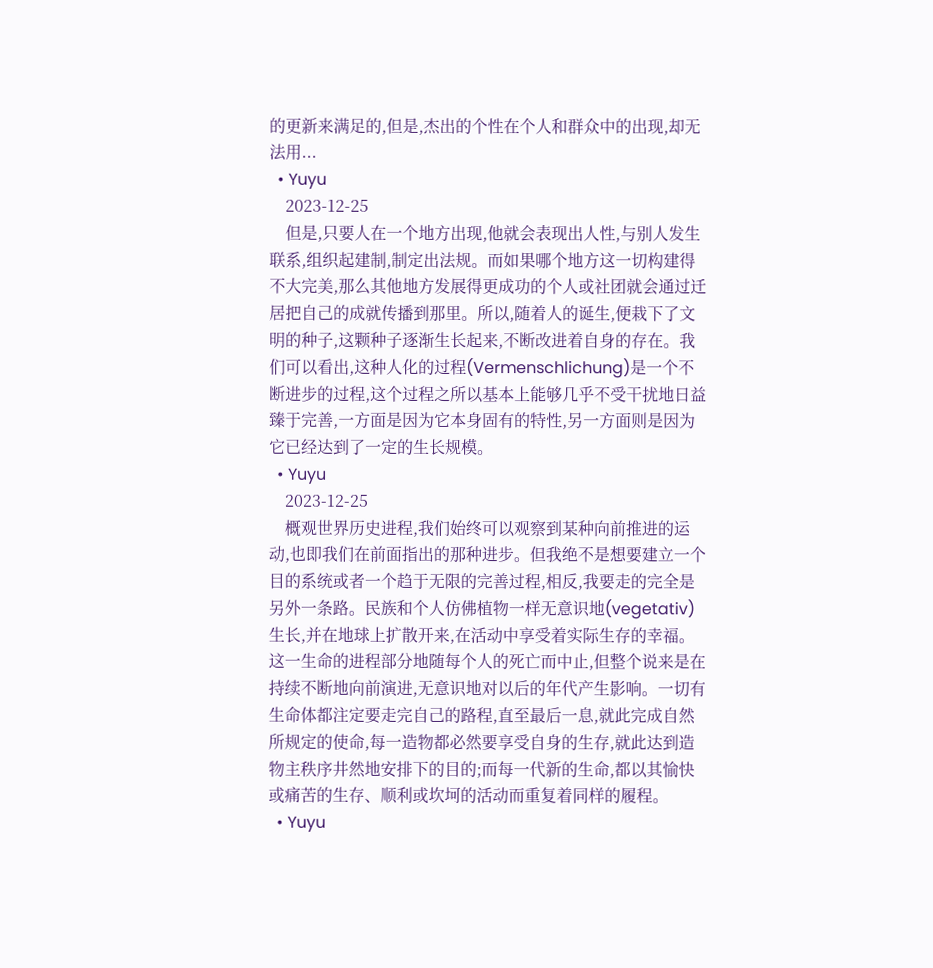的更新来满足的,但是,杰出的个性在个人和群众中的出现,却无法用...
  • Yuyu
    2023-12-25
    但是,只要人在一个地方出现,他就会表现出人性,与别人发生联系,组织起建制,制定出法规。而如果哪个地方这一切构建得不大完美,那么其他地方发展得更成功的个人或社团就会通过迁居把自己的成就传播到那里。所以,随着人的诞生,便栽下了文明的种子,这颗种子逐渐生长起来,不断改进着自身的存在。我们可以看出,这种人化的过程(Vermenschlichung)是一个不断进步的过程,这个过程之所以基本上能够几乎不受干扰地日益臻于完善,一方面是因为它本身固有的特性,另一方面则是因为它已经达到了一定的生长规模。
  • Yuyu
    2023-12-25
    概观世界历史进程,我们始终可以观察到某种向前推进的运动,也即我们在前面指出的那种进步。但我绝不是想要建立一个目的系统或者一个趋于无限的完善过程,相反,我要走的完全是另外一条路。民族和个人仿佛植物一样无意识地(vegetativ)生长,并在地球上扩散开来,在活动中享受着实际生存的幸福。这一生命的进程部分地随每个人的死亡而中止,但整个说来是在持续不断地向前演进,无意识地对以后的年代产生影响。一切有生命体都注定要走完自己的路程,直至最后一息,就此完成自然所规定的使命,每一造物都必然要享受自身的生存,就此达到造物主秩序井然地安排下的目的;而每一代新的生命,都以其愉快或痛苦的生存、顺利或坎坷的活动而重复着同样的履程。
  • Yuyu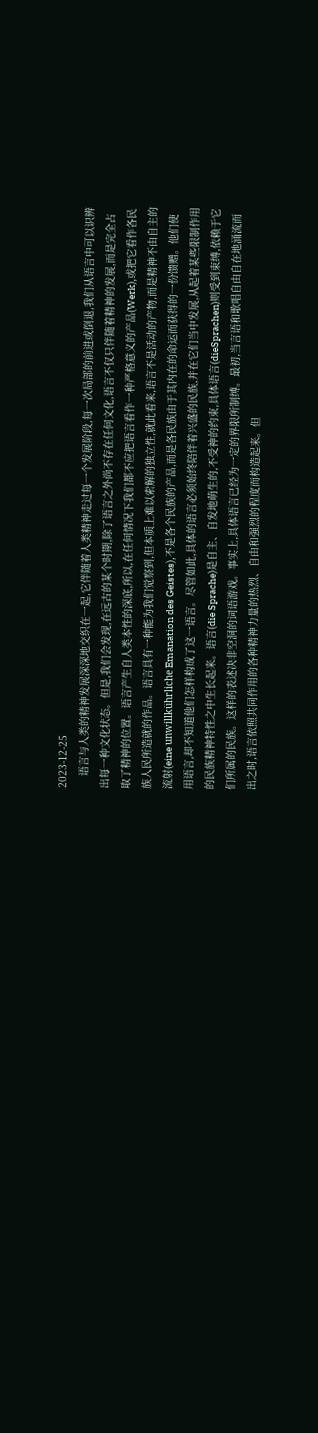2023-12-25
    语言与人类的精神发展深深地交织在一起,它伴随着人类精神走过每一个发展阶段,每一次局部的前进或倒退,我们从语言中可以识辨出每一种文化状态。但是,我们会发现,在远古的某个时期,除了语言之外尚不存在任何文化,语言不仅只伴随着精神的发展,而是完全占取了精神的位置。语言产生自人类本性的深底,所以,在任何情况下我们都不应把语言看作一种严格意义的产品(Werk),或把它看作各民族人民所造就的作品。语言具有一种能为我们觉察到,但本质上难以索解的独立性,就此看来,语言不是活动的产物,而是精神不由自主的流射(eine unwillkührliche Emanation des Geistes),不是各个民族的产品,而是各民族由于其内在的命运而获得的一份馈赠。他们使用语言,却不知道他们怎样构成了这一语言。尽管如此,具体的语言必须始终陪伴着兴盛的民族,并在它们当中发展,从起着某些限制作用的民族精神特性之中生长起来。语言(die Sprache)是自主、自发地萌生的,不受神的约束,具体语言(dieSprachen)则受到束缚,依赖于它们所属的民族。这样的表述决非空洞的词语游戏。事实上,具体语言已经为一定的界限所制缚。最初,当言语和歌唱自由自在地涌流而出之时,语言依照共同作用的各种精神力量的热烈、自由和强烈的程度而构造起来。但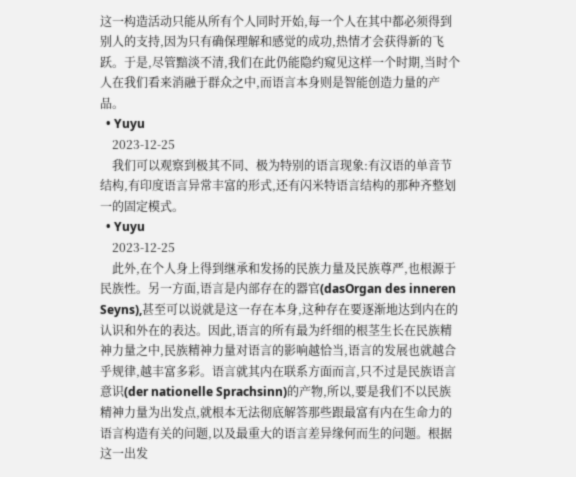这一构造活动只能从所有个人同时开始,每一个人在其中都必须得到别人的支持,因为只有确保理解和感觉的成功,热情才会获得新的飞跃。于是,尽管黯淡不清,我们在此仍能隐约窥见这样一个时期,当时个人在我们看来消融于群众之中,而语言本身则是智能创造力量的产品。
  • Yuyu
    2023-12-25
    我们可以观察到极其不同、极为特别的语言现象:有汉语的单音节结构,有印度语言异常丰富的形式,还有闪米特语言结构的那种齐整划一的固定模式。
  • Yuyu
    2023-12-25
    此外,在个人身上得到继承和发扬的民族力量及民族尊严,也根源于民族性。另一方面,语言是内部存在的器官(dasOrgan des inneren Seyns),甚至可以说就是这一存在本身,这种存在要逐渐地达到内在的认识和外在的表达。因此,语言的所有最为纤细的根茎生长在民族精神力量之中,民族精神力量对语言的影响越恰当,语言的发展也就越合乎规律,越丰富多彩。语言就其内在联系方面而言,只不过是民族语言意识(der nationelle Sprachsinn)的产物,所以,要是我们不以民族精神力量为出发点,就根本无法彻底解答那些跟最富有内在生命力的语言构造有关的问题,以及最重大的语言差异缘何而生的问题。根据这一出发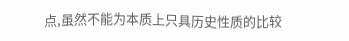点,虽然不能为本质上只具历史性质的比较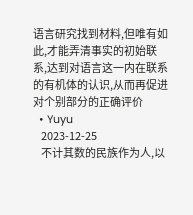语言研究找到材料,但唯有如此,才能弄清事实的初始联系,达到对语言这一内在联系的有机体的认识,从而再促进对个别部分的正确评价
  • Yuyu
    2023-12-25
    不计其数的民族作为人,以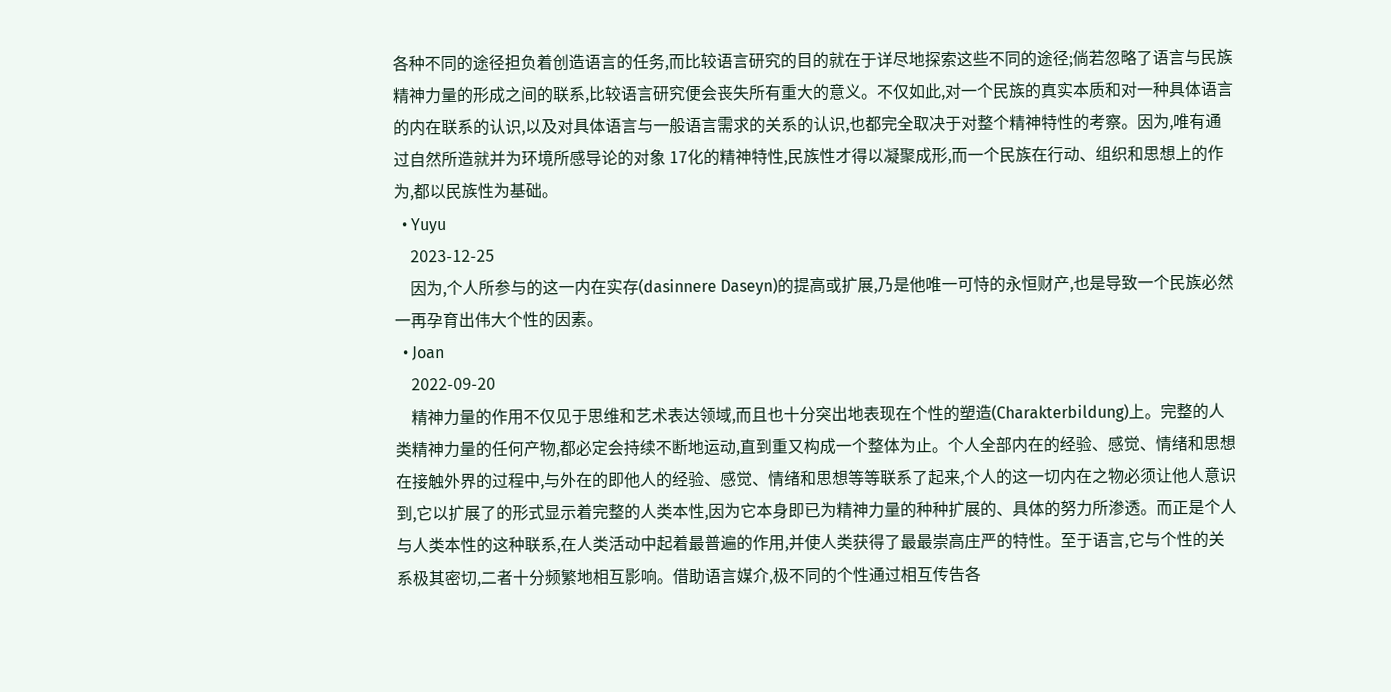各种不同的途径担负着创造语言的任务,而比较语言研究的目的就在于详尽地探索这些不同的途径;倘若忽略了语言与民族精神力量的形成之间的联系,比较语言研究便会丧失所有重大的意义。不仅如此,对一个民族的真实本质和对一种具体语言的内在联系的认识,以及对具体语言与一般语言需求的关系的认识,也都完全取决于对整个精神特性的考察。因为,唯有通过自然所造就并为环境所感导论的对象 17化的精神特性,民族性才得以凝聚成形,而一个民族在行动、组织和思想上的作为,都以民族性为基础。
  • Yuyu
    2023-12-25
    因为,个人所参与的这一内在实存(dasinnere Daseyn)的提高或扩展,乃是他唯一可恃的永恒财产,也是导致一个民族必然一再孕育出伟大个性的因素。
  • Joan
    2022-09-20
    精神力量的作用不仅见于思维和艺术表达领域,而且也十分突出地表现在个性的塑造(Charakterbildung)上。完整的人类精神力量的任何产物,都必定会持续不断地运动,直到重又构成一个整体为止。个人全部内在的经验、感觉、情绪和思想在接触外界的过程中,与外在的即他人的经验、感觉、情绪和思想等等联系了起来,个人的这一切内在之物必须让他人意识到,它以扩展了的形式显示着完整的人类本性,因为它本身即已为精神力量的种种扩展的、具体的努力所渗透。而正是个人与人类本性的这种联系,在人类活动中起着最普遍的作用,并使人类获得了最最崇高庄严的特性。至于语言,它与个性的关系极其密切,二者十分频繁地相互影响。借助语言媒介,极不同的个性通过相互传告各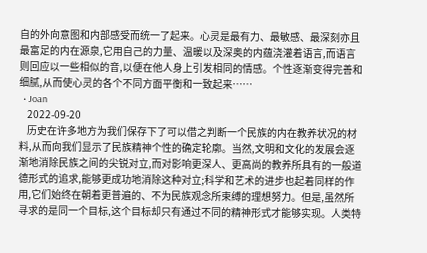自的外向意图和内部感受而统一了起来。心灵是最有力、最敏感、最深刻亦且最富足的内在源泉,它用自己的力量、温暖以及深奥的内蕴浇灌着语言,而语言则回应以一些相似的音,以便在他人身上引发相同的情感。个性逐渐变得完善和细腻,从而使心灵的各个不同方面平衡和一致起来……
  • Joan
    2022-09-20
    历史在许多地方为我们保存下了可以借之判断一个民族的内在教养状况的材料,从而向我们显示了民族精神个性的确定轮廓。当然,文明和文化的发展会逐渐地消除民族之间的尖锐对立,而对影响更深人、更高尚的教养所具有的一般道德形式的追求,能够更成功地消除这种对立;科学和艺术的进步也起着同样的作用,它们始终在朝着更普遍的、不为民族观念所束缚的理想努力。但是,虽然所寻求的是同一个目标,这个目标却只有通过不同的精神形式才能够实现。人类特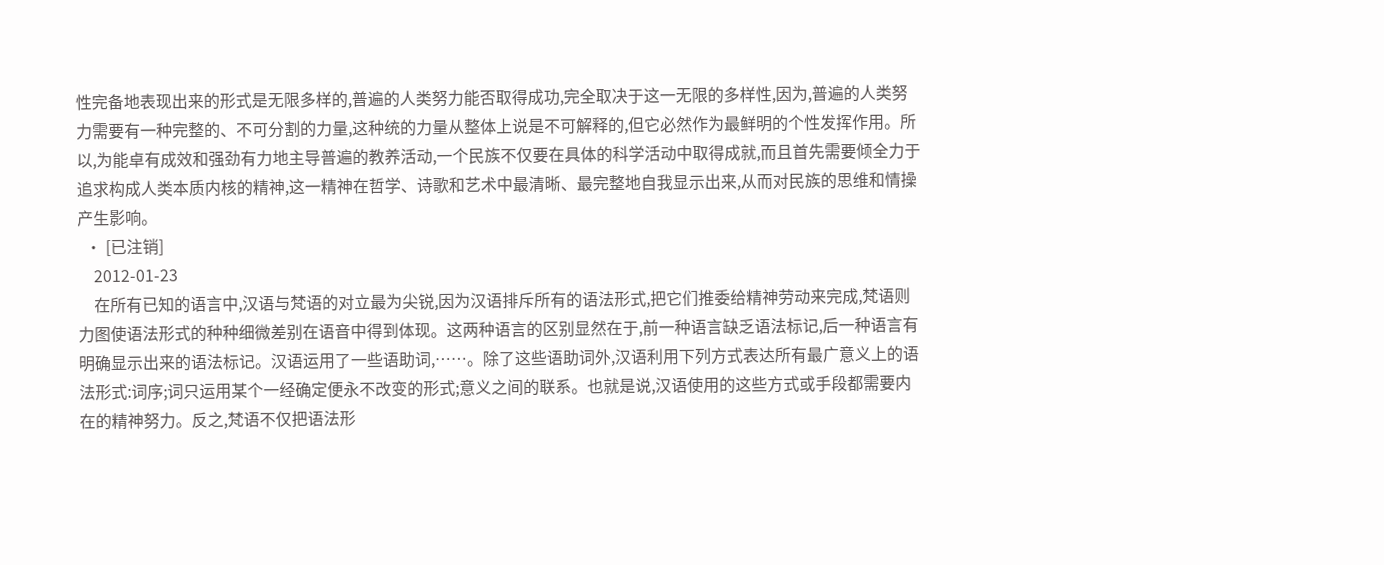性完备地表现出来的形式是无限多样的,普遍的人类努力能否取得成功,完全取决于这一无限的多样性,因为,普遍的人类努力需要有一种完整的、不可分割的力量,这种统的力量从整体上说是不可解释的,但它必然作为最鲜明的个性发挥作用。所以,为能卓有成效和强劲有力地主导普遍的教养活动,一个民族不仅要在具体的科学活动中取得成就,而且首先需要倾全力于追求构成人类本质内核的精神,这一精神在哲学、诗歌和艺术中最清晰、最完整地自我显示出来,从而对民族的思维和情操产生影响。
  • [已注销]
    2012-01-23
    在所有已知的语言中,汉语与梵语的对立最为尖锐,因为汉语排斥所有的语法形式,把它们推委给精神劳动来完成,梵语则力图使语法形式的种种细微差别在语音中得到体现。这两种语言的区别显然在于,前一种语言缺乏语法标记,后一种语言有明确显示出来的语法标记。汉语运用了一些语助词,……。除了这些语助词外,汉语利用下列方式表达所有最广意义上的语法形式:词序;词只运用某个一经确定便永不改变的形式;意义之间的联系。也就是说,汉语使用的这些方式或手段都需要内在的精神努力。反之,梵语不仅把语法形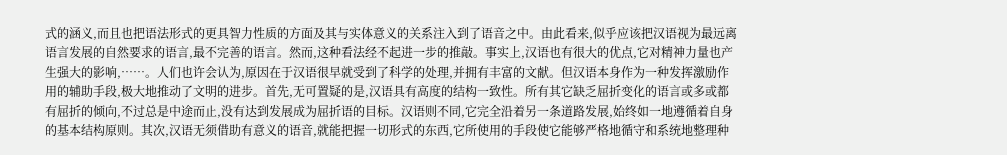式的涵义,而且也把语法形式的更具智力性质的方面及其与实体意义的关系注入到了语音之中。由此看来,似乎应该把汉语视为最远离语言发展的自然要求的语言,最不完善的语言。然而,这种看法经不起进一步的推敲。事实上,汉语也有很大的优点,它对精神力量也产生强大的影响,……。人们也许会认为,原因在于汉语很早就受到了科学的处理,并拥有丰富的文献。但汉语本身作为一种发挥激励作用的辅助手段,极大地推动了文明的进步。首先,无可置疑的是,汉语具有高度的结构一致性。所有其它缺乏屈折变化的语言或多或都有屈折的倾向,不过总是中途而止,没有达到发展成为屈折语的目标。汉语则不同,它完全沿着另一条道路发展,始终如一地遵循着自身的基本结构原则。其次,汉语无须借助有意义的语音,就能把握一切形式的东西,它所使用的手段使它能够严格地循守和系统地整理种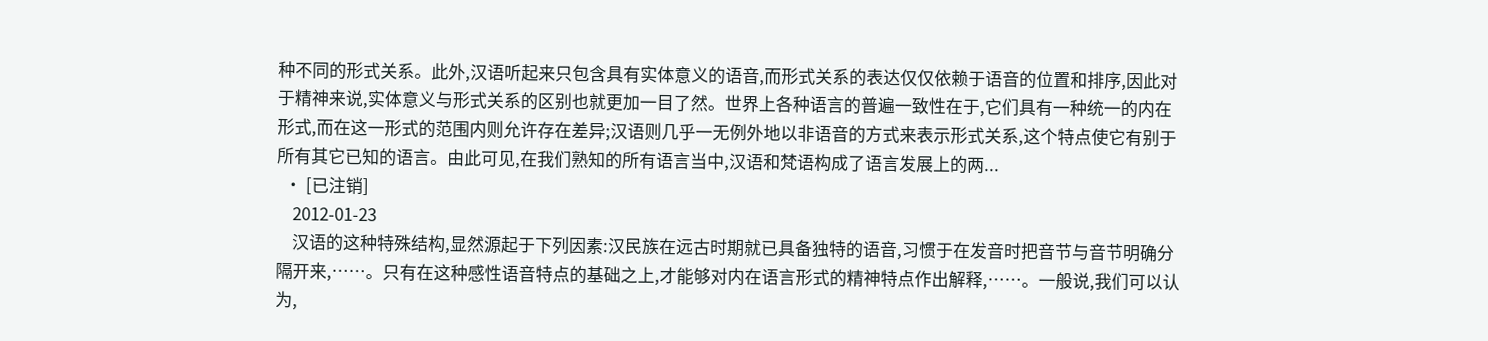种不同的形式关系。此外,汉语听起来只包含具有实体意义的语音,而形式关系的表达仅仅依赖于语音的位置和排序,因此对于精神来说,实体意义与形式关系的区别也就更加一目了然。世界上各种语言的普遍一致性在于,它们具有一种统一的内在形式,而在这一形式的范围内则允许存在差异;汉语则几乎一无例外地以非语音的方式来表示形式关系,这个特点使它有别于所有其它已知的语言。由此可见,在我们熟知的所有语言当中,汉语和梵语构成了语言发展上的两...
  • [已注销]
    2012-01-23
    汉语的这种特殊结构,显然源起于下列因素:汉民族在远古时期就已具备独特的语音,习惯于在发音时把音节与音节明确分隔开来,……。只有在这种感性语音特点的基础之上,才能够对内在语言形式的精神特点作出解释,……。一般说,我们可以认为,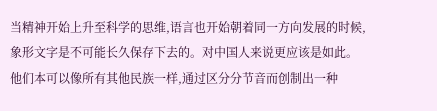当精神开始上升至科学的思维,语言也开始朝着同一方向发展的时候,象形文字是不可能长久保存下去的。对中国人来说更应该是如此。他们本可以像所有其他民族一样,通过区分分节音而创制出一种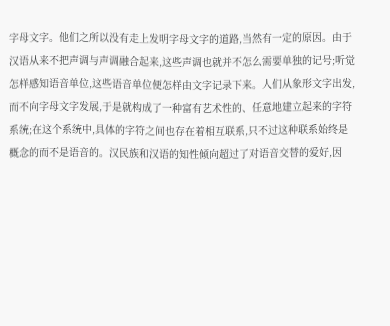字母文字。他们之所以没有走上发明字母文字的道路,当然有一定的原因。由于汉语从来不把声调与声调融合起来,这些声调也就并不怎么需要单独的记号;听觉怎样感知语音单位,这些语音单位便怎样由文字记录下来。人们从象形文字出发,而不向字母文字发展,于是就构成了一种富有艺术性的、任意地建立起来的字符系统;在这个系统中,具体的字符之间也存在着相互联系,只不过这种联系始终是概念的而不是语音的。汉民族和汉语的知性倾向超过了对语音交替的爱好,因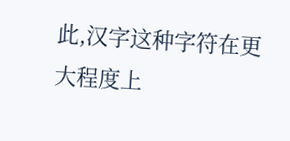此,汉字这种字符在更大程度上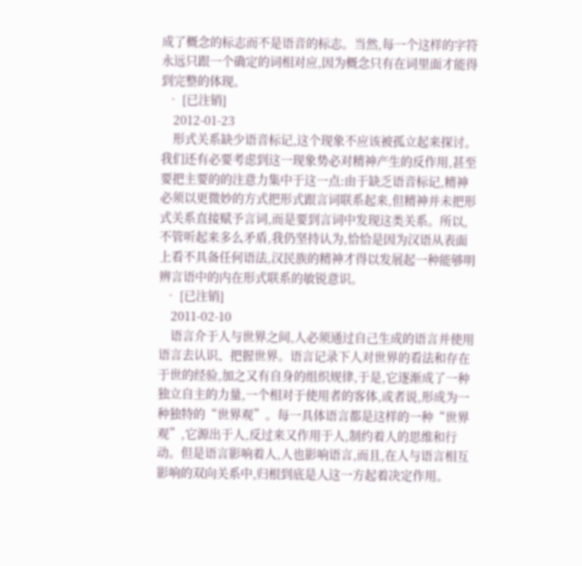成了概念的标志而不是语音的标志。当然,每一个这样的字符永远只跟一个确定的词相对应,因为概念只有在词里面才能得到完整的体现。
  • [已注销]
    2012-01-23
    形式关系缺少语音标记,这个现象不应该被孤立起来探讨。我们还有必要考虑到这一现象势必对精神产生的反作用,甚至要把主要的的注意力集中于这一点:由于缺乏语音标记,精神必须以更微妙的方式把形式跟言词联系起来,但精神并未把形式关系直接赋予言词,而是要到言词中发现这类关系。所以,不管听起来多么矛盾,我仍坚持认为,恰恰是因为汉语从表面上看不具备任何语法,汉民族的精神才得以发展起一种能够明辨言语中的内在形式联系的敏锐意识。
  • [已注销]
    2011-02-10
    语言介于人与世界之间,人必须通过自己生成的语言并使用语言去认识、把握世界。语言记录下人对世界的看法和存在于世的经验,加之又有自身的组织规律,于是,它逐渐成了一种独立自主的力量,一个相对于使用者的客体,或者说,形成为一种独特的“世界观”。每一具体语言都是这样的一种“世界观”,它源出于人,反过来又作用于人,制约着人的思维和行动。但是语言影响着人,人也影响语言,而且,在人与语言相互影响的双向关系中,归根到底是人这一方起着决定作用。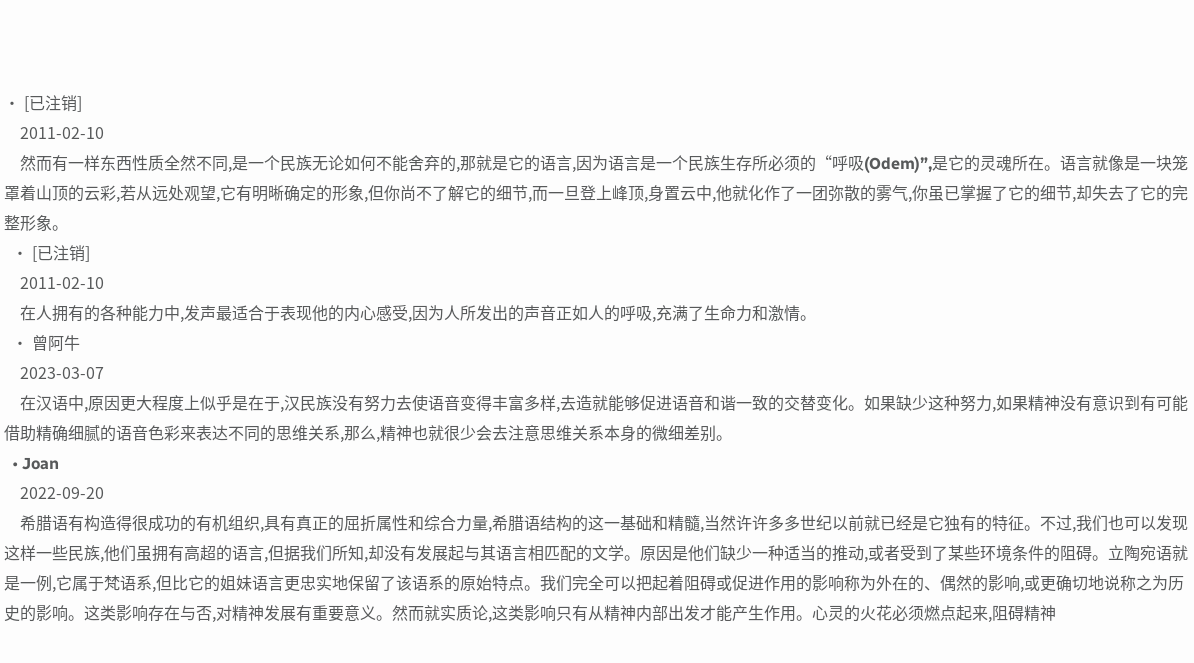• [已注销]
    2011-02-10
    然而有一样东西性质全然不同,是一个民族无论如何不能舍弃的,那就是它的语言,因为语言是一个民族生存所必须的“呼吸(Odem)”,是它的灵魂所在。语言就像是一块笼罩着山顶的云彩,若从远处观望,它有明晰确定的形象,但你尚不了解它的细节,而一旦登上峰顶,身置云中,他就化作了一团弥散的雾气,你虽已掌握了它的细节,却失去了它的完整形象。
  • [已注销]
    2011-02-10
    在人拥有的各种能力中,发声最适合于表现他的内心感受,因为人所发出的声音正如人的呼吸,充满了生命力和激情。
  • 曾阿牛
    2023-03-07
    在汉语中,原因更大程度上似乎是在于,汉民族没有努力去使语音变得丰富多样,去造就能够促进语音和谐一致的交替变化。如果缺少这种努力,如果精神没有意识到有可能借助精确细腻的语音色彩来表达不同的思维关系,那么,精神也就很少会去注意思维关系本身的微细差别。
  • Joan
    2022-09-20
    希腊语有构造得很成功的有机组织,具有真正的屈折属性和综合力量,希腊语结构的这一基础和精髓,当然许许多多世纪以前就已经是它独有的特征。不过,我们也可以发现这样一些民族,他们虽拥有高超的语言,但据我们所知,却没有发展起与其语言相匹配的文学。原因是他们缺少一种适当的推动,或者受到了某些环境条件的阻碍。立陶宛语就是一例,它属于梵语系,但比它的姐妹语言更忠实地保留了该语系的原始特点。我们完全可以把起着阻碍或促进作用的影响称为外在的、偶然的影响,或更确切地说称之为历史的影响。这类影响存在与否,对精神发展有重要意义。然而就实质论,这类影响只有从精神内部出发才能产生作用。心灵的火花必须燃点起来,阻碍精神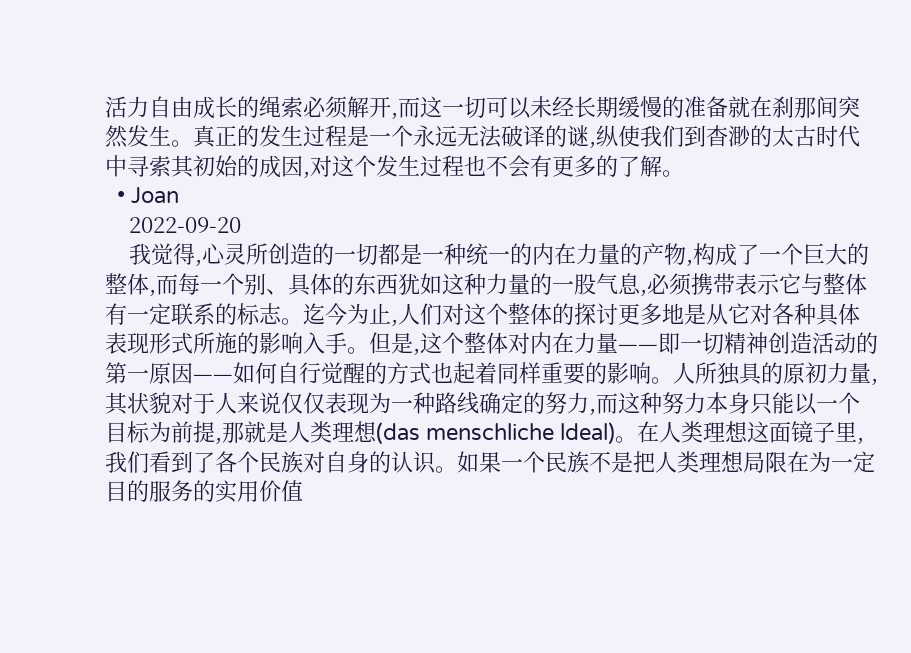活力自由成长的绳索必须解开,而这一切可以未经长期缓慢的准备就在刹那间突然发生。真正的发生过程是一个永远无法破译的谜,纵使我们到杳渺的太古时代中寻索其初始的成因,对这个发生过程也不会有更多的了解。
  • Joan
    2022-09-20
    我觉得,心灵所创造的一切都是一种统一的内在力量的产物,构成了一个巨大的整体,而每一个别、具体的东西犹如这种力量的一股气息,必须携带表示它与整体有一定联系的标志。迄今为止,人们对这个整体的探讨更多地是从它对各种具体表现形式所施的影响入手。但是,这个整体对内在力量——即一切精神创造活动的第一原因——如何自行觉醒的方式也起着同样重要的影响。人所独具的原初力量,其状貌对于人来说仅仅表现为一种路线确定的努力,而这种努力本身只能以一个目标为前提,那就是人类理想(das menschliche ldeal)。在人类理想这面镜子里,我们看到了各个民族对自身的认识。如果一个民族不是把人类理想局限在为一定目的服务的实用价值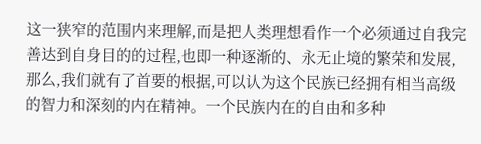这一狭窄的范围内来理解,而是把人类理想看作一个必须通过自我完善达到自身目的的过程,也即一种逐渐的、永无止境的繁荣和发展,那么,我们就有了首要的根据,可以认为这个民族已经拥有相当高级的智力和深刻的内在精神。一个民族内在的自由和多种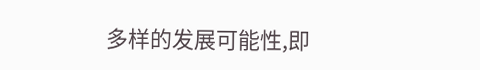多样的发展可能性,即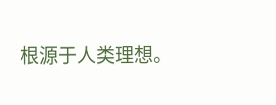根源于人类理想。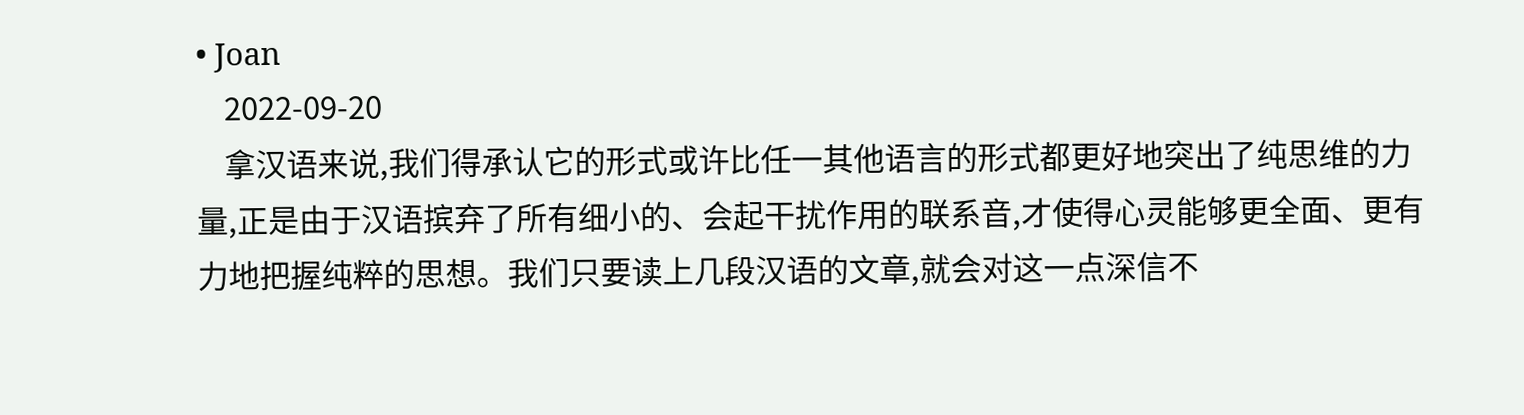• Joan
    2022-09-20
    拿汉语来说,我们得承认它的形式或许比任一其他语言的形式都更好地突出了纯思维的力量,正是由于汉语摈弃了所有细小的、会起干扰作用的联系音,才使得心灵能够更全面、更有力地把握纯粹的思想。我们只要读上几段汉语的文章,就会对这一点深信不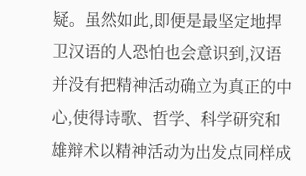疑。虽然如此,即便是最坚定地捍卫汉语的人恐怕也会意识到,汉语并没有把精神活动确立为真正的中心,使得诗歌、哲学、科学研究和雄辩术以精神活动为出发点同样成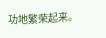功地繁荣起来。